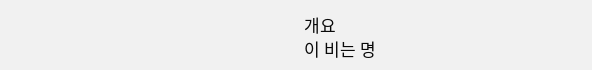개요
이 비는 명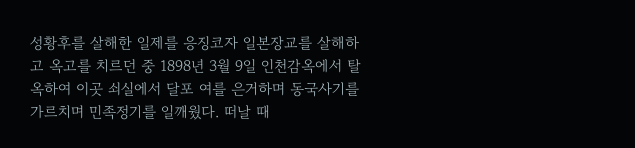성황후를 살해한 일제를 응징코자 일본장교를 살해하고 옥고를 치르던 중 1898년 3월 9일 인천감옥에서 탈옥하여 이곳 쇠실에서 달포 여를 은거하며 동국사기를 가르치며 민족정기를 일깨웠다. 떠날 때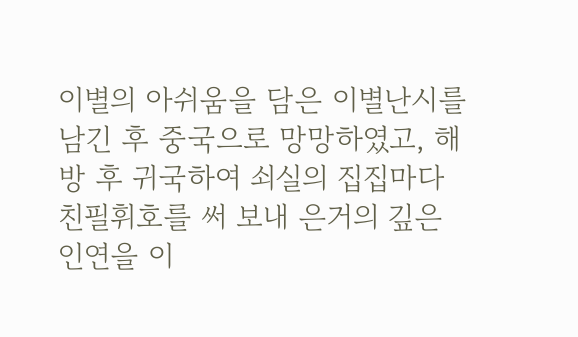이별의 아쉬움을 담은 이별난시를 남긴 후 중국으로 망망하였고, 해방 후 귀국하여 쇠실의 집집마다 친필휘호를 써 보내 은거의 깊은 인연을 이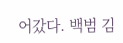어갔다. 백범 김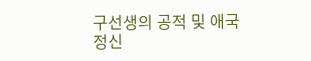구선생의 공적 및 애국정신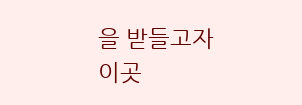을 받들고자 이곳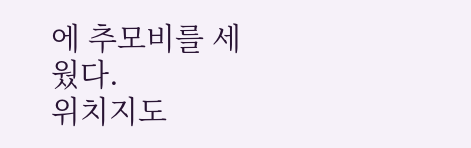에 추모비를 세웠다.
위치지도